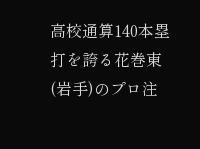高校通算140本塁打を誇る花巻東(岩手)のプロ注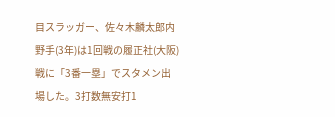目スラッガー、佐々木麟太郎内野手(3年)は1回戦の履正社(大阪)戦に「3番一塁」でスタメン出場した。3打数無安打1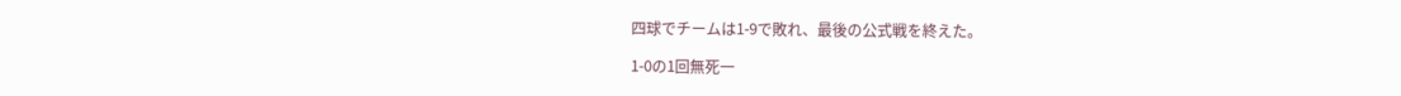四球でチームは1-9で敗れ、最後の公式戦を終えた。

1-0の1回無死一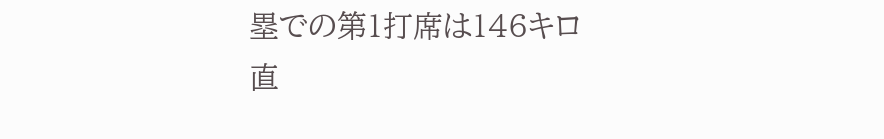塁での第1打席は146キロ直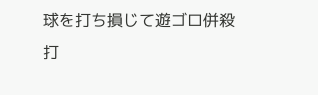球を打ち損じて遊ゴロ併殺打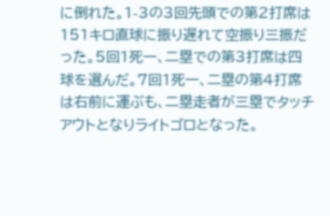に倒れた。1-3の3回先頭での第2打席は151キロ直球に振り遅れて空振り三振だった。5回1死一、二塁での第3打席は四球を選んだ。7回1死一、二塁の第4打席は右前に運ぶも、二塁走者が三塁でタッチアウトとなりライトゴロとなった。